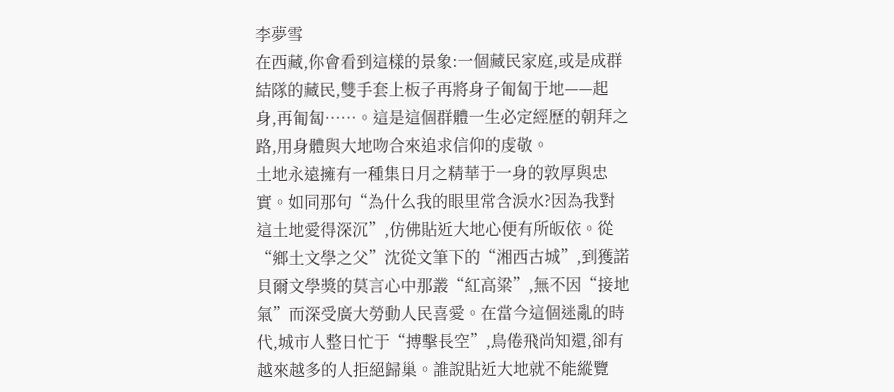李夢雪
在西藏,你會看到這樣的景象:一個藏民家庭,或是成群結隊的藏民,雙手套上板子再將身子匍匐于地——起身,再匍匐……。這是這個群體一生必定經歷的朝拜之路,用身體與大地吻合來追求信仰的虔敬。
土地永遠擁有一種集日月之精華于一身的敦厚與忠實。如同那句“為什么我的眼里常含淚水?因為我對這土地愛得深沉”,仿佛貼近大地心便有所皈依。從“鄉土文學之父”沈從文筆下的“湘西古城”,到獲諾貝爾文學獎的莫言心中那叢“紅高粱”,無不因“接地氣”而深受廣大勞動人民喜愛。在當今這個迷亂的時代,城市人整日忙于“搏擊長空”,鳥倦飛尚知還,卻有越來越多的人拒絕歸巢。誰說貼近大地就不能縱覽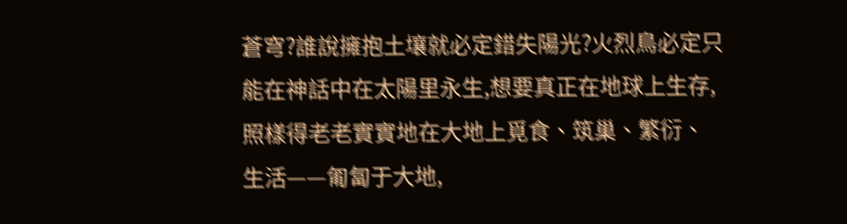蒼穹?誰說擁抱土壤就必定錯失陽光?火烈鳥必定只能在神話中在太陽里永生,想要真正在地球上生存,照樣得老老實實地在大地上覓食、筑巢、繁衍、生活——匍匐于大地,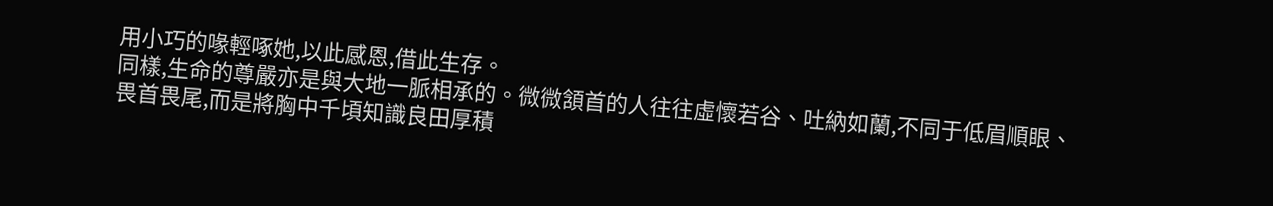用小巧的喙輕啄她,以此感恩,借此生存。
同樣,生命的尊嚴亦是與大地一脈相承的。微微頷首的人往往虛懷若谷、吐納如蘭,不同于低眉順眼、畏首畏尾,而是將胸中千頃知識良田厚積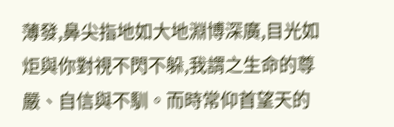薄發,鼻尖指地如大地淵博深廣,目光如炬與你對視不閃不躲,我謂之生命的尊嚴、自信與不馴。而時常仰首望天的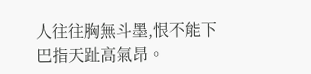人往往胸無斗墨,恨不能下巴指天趾高氣昂。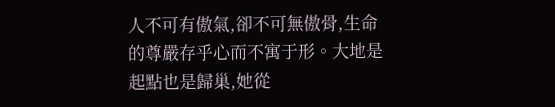人不可有傲氣,卻不可無傲骨,生命的尊嚴存乎心而不寓于形。大地是起點也是歸巢,她從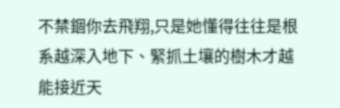不禁錮你去飛翔,只是她懂得往往是根系越深入地下、緊抓土壤的樹木才越能接近天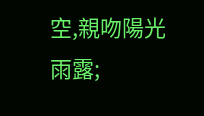空,親吻陽光雨露;